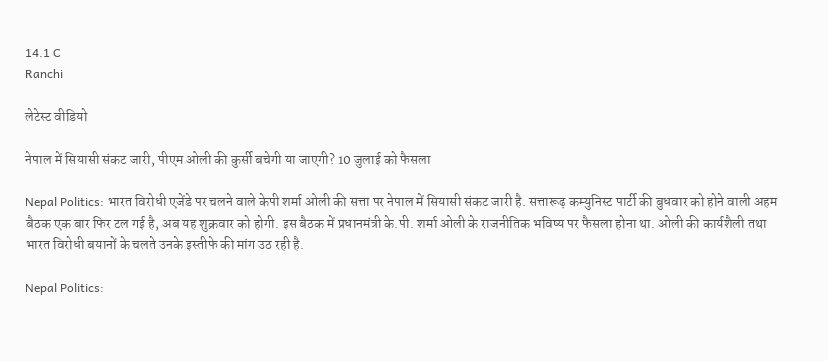14.1 C
Ranchi

लेटेस्ट वीडियो

नेपाल में सियासी संकट जारी, पीएम ओली की कुर्सी बचेगी या जाएगी? 10 जुलाई को फैसला

Nepal Politics: भारत विरोधी एजेंडे पर चलने वाले केपी शर्मा ओली की सत्ता पर नेपाल में सियासी संकट जारी है. सत्तारूढ़ कम्युनिस्ट पार्टी की बुधवार को होने वाली अहम बैठक एक बार फिर टल गई है, अब यह शुक्रवार को होगी. इस बैठक में प्रधानमंत्री के.पी. शर्मा ओली के राजनीतिक भविष्य पर फैसला होना था. ओली की कार्यशैली तथा भारत विरोधी बयानों के चलते उनके इस्तीफे की मांग उठ रही है.

Nepal Politics: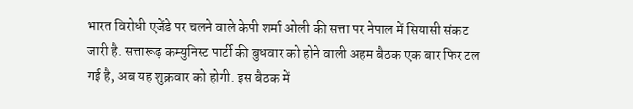भारत विरोधी एजेंडे पर चलने वाले केपी शर्मा ओली की सत्ता पर नेपाल में सियासी संकट जारी है. सत्तारूढ़ कम्युनिस्ट पार्टी की बुधवार को होने वाली अहम बैठक एक बार फिर टल गई है, अब यह शुक्रवार को होगी. इस बैठक में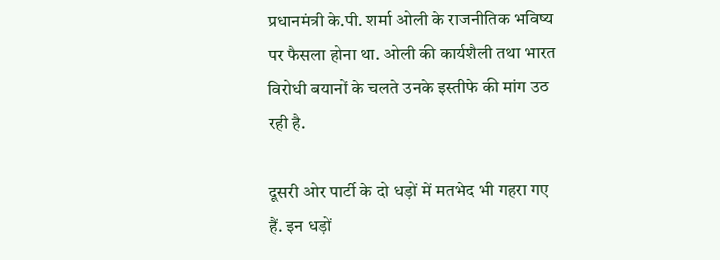प्रधानमंत्री के.पी. शर्मा ओली के राजनीतिक भविष्य पर फैसला होना था. ओली की कार्यशैली तथा भारत विरोधी बयानों के चलते उनके इस्तीफे की मांग उठ रही है.

दूसरी ओर पार्टी के दो धड़ों में मतभेद भी गहरा गए हैं. इन धड़ों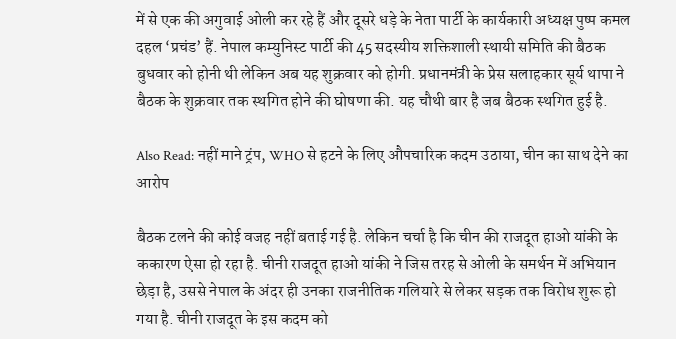में से एक की अगुवाई ओली कर रहे हैं और दूसरे धड़े के नेता पार्टी के कार्यकारी अध्यक्ष पुष्प कमल दहल ‘प्रचंड’ हैं. नेपाल कम्युनिस्ट पार्टी की 45 सदस्यीय शक्तिशाली स्थायी समिति की बैठक बुधवार को होनी थी लेकिन अब यह शुक्रवार को होगी. प्रधानमंत्री के प्रेस सलाहकार सूर्य थापा ने बैठक के शुक्रवार तक स्थगित होने की घोषणा की. यह चौथी बार है जब बैठक स्थगित हुई है.

Also Read: नहीं माने ट्रंप, WHO से हटने के लिए औपचारिक कदम उठाया, चीन का साथ देने का आरोप

बैठक टलने की कोई वजह नहीं बताई गई है. लेकिन चर्चा है कि चीन की राजदूत हाओ यांकी के ककारण ऐसा हो रहा है. चीनी राजदूत हाओ यांकी ने जिस तरह से ओली के समर्थन में अभियान छेड़ा है, उससे नेपाल के अंदर ही उनका राजनीतिक गलियारे से लेकर सड़क तक विरोध शुरू हो गया है. चीनी राजदूत के इस कदम को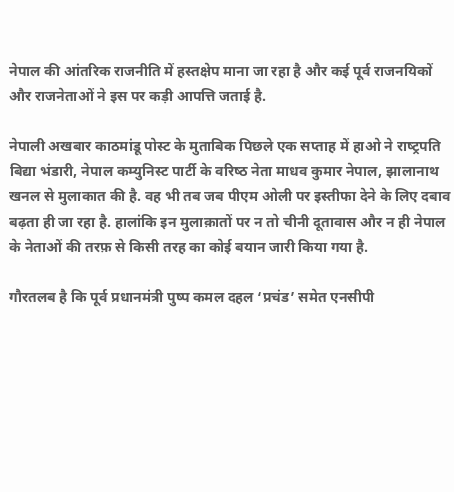नेपाल की आंतरिक राजनीति में हस्‍तक्षेप माना जा रहा है और कई पूर्व राजनयिकों और राजनेताओं ने इस पर कड़ी आपत्ति जताई है.

नेपाली अखबार काठमांडू पोस्‍ट के मुताबिक पिछले एक सप्‍ताह में हाओ ने राष्‍ट्रपति बिद्या भंडारी, नेपाल कम्‍युनिस्‍ट पार्टी के वरिष्‍ठ नेता माधव कुमार नेपाल, झालानाथ खनल से मुलाकात की है. वह भी तब जब पीएम ओली पर इस्‍तीफा देने के लिए दबाव बढ़ता ही जा रहा है. हालांकि इन मुलाक़ातों पर न तो चीनी दूतावास और न ही नेपाल के नेताओं की तरफ़ से किसी तरह का कोई बयान जारी किया गया है.

गौरतलब है कि पूर्व प्रधानमंत्री पुष्प कमल दहल ‘प्रचंड’ समेत एनसीपी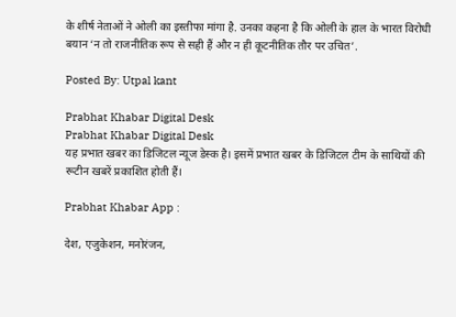के शीर्ष नेताओं ने ओली का इस्तीफा मांगा है. उनका कहना है कि ओली के हाल के भारत विरोधी बयान ‘न तो राजनीतिक रूप से सही हैं और न ही कूटनीतिक तौर पर उचित’.

Posted By: Utpal kant

Prabhat Khabar Digital Desk
Prabhat Khabar Digital Desk
यह प्रभात खबर का डिजिटल न्यूज डेस्क है। इसमें प्रभात खबर के डिजिटल टीम के साथियों की रूटीन खबरें प्रकाशित होती हैं।

Prabhat Khabar App :

देश, एजुकेशन, मनोरंजन,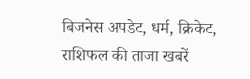बिजनेस अपडेट, धर्म, क्रिकेट, राशिफल की ताजा खबरें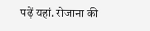पढ़ें यहां. रोजाना की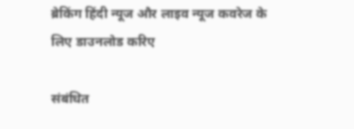ब्रेकिंग हिंदी न्यूज और लाइव न्यूज कवरेज के लिए डाउनलोड करिए

संबंधित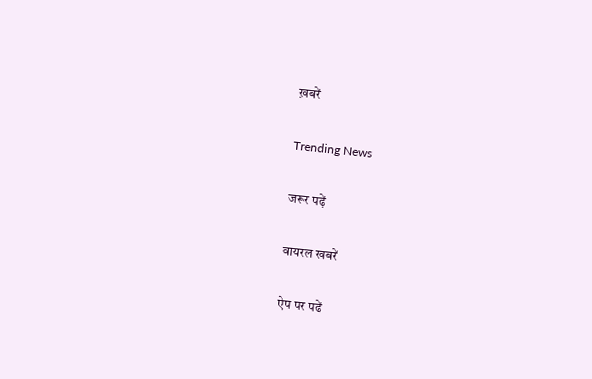ख़बरें

Trending News

जरूर पढ़ें

वायरल खबरें

ऐप पर पढें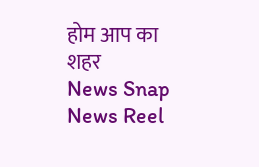होम आप का शहर
News Snap News Reel